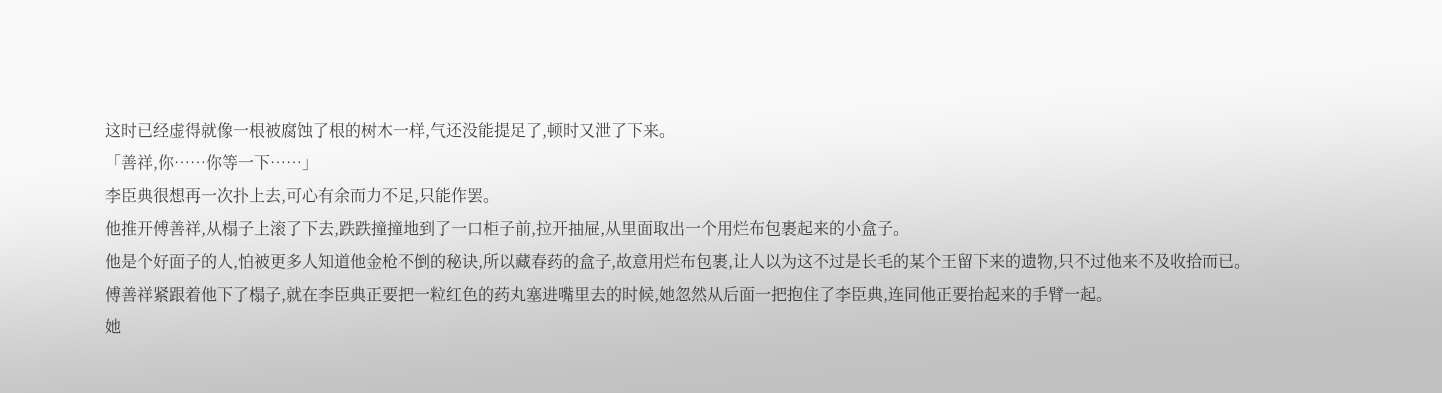这时已经虚得就像一根被腐蚀了根的树木一样,气还没能提足了,顿时又泄了下来。
「善祥,你……你等一下……」
李臣典很想再一次扑上去,可心有余而力不足,只能作罢。
他推开傅善祥,从榻子上滚了下去,跌跌撞撞地到了一口柜子前,拉开抽屉,从里面取出一个用烂布包裹起来的小盒子。
他是个好面子的人,怕被更多人知道他金枪不倒的秘诀,所以藏春药的盒子,故意用烂布包裹,让人以为这不过是长毛的某个王留下来的遗物,只不过他来不及收拾而已。
傅善祥紧跟着他下了榻子,就在李臣典正要把一粒红色的药丸塞进嘴里去的时候,她忽然从后面一把抱住了李臣典,连同他正要抬起来的手臂一起。
她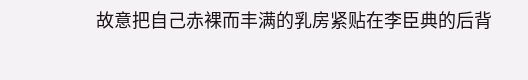故意把自己赤裸而丰满的乳房紧贴在李臣典的后背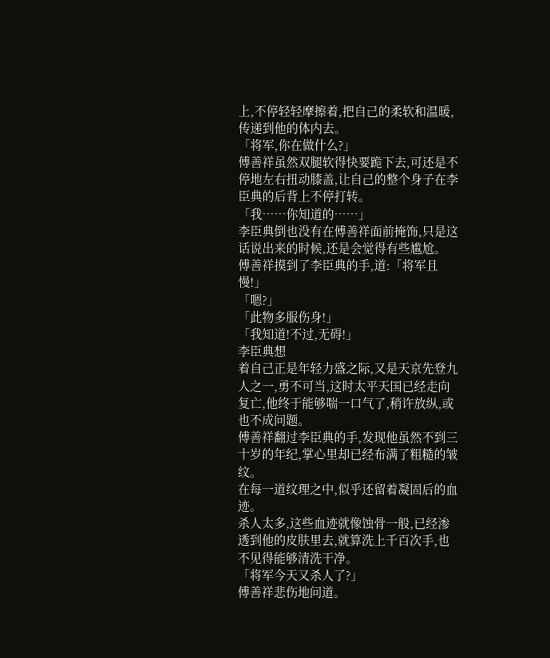上,不停轻轻摩擦着,把自己的柔软和温暖,传递到他的体内去。
「将军,你在做什么?」
傅善祥虽然双腿软得快要跪下去,可还是不停地左右扭动膝盖,让自己的整个身子在李臣典的后背上不停打转。
「我……你知道的……」
李臣典倒也没有在傅善祥面前掩饰,只是这话说出来的时候,还是会觉得有些尴尬。
傅善祥摸到了李臣典的手,道:「将军且慢!」
「嗯?」
「此物多服伤身!」
「我知道!不过,无碍!」
李臣典想
着自己正是年轻力盛之际,又是天京先登九人之一,勇不可当,这时太平天国已经走向复亡,他终于能够喘一口气了,稍许放纵,或也不成问题。
傅善祥翻过李臣典的手,发现他虽然不到三十岁的年纪,掌心里却已经布满了粗糙的皱纹。
在每一道纹理之中,似乎还留着凝固后的血迹。
杀人太多,这些血迹就像蚀骨一般,已经渗透到他的皮肤里去,就算洗上千百次手,也不见得能够清洗干净。
「将军今天又杀人了?」
傅善祥悲伤地问道。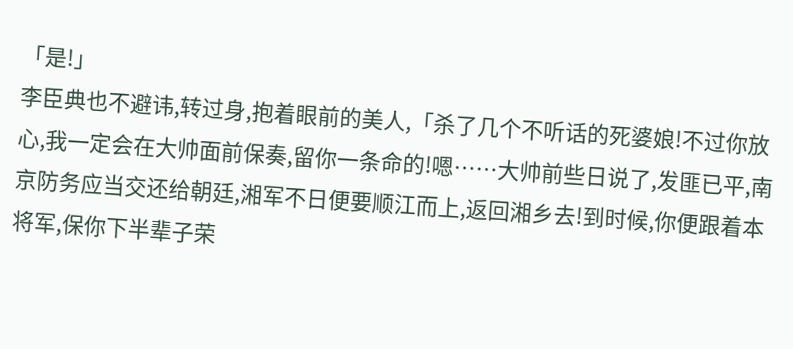「是!」
李臣典也不避讳,转过身,抱着眼前的美人,「杀了几个不听话的死婆娘!不过你放心,我一定会在大帅面前保奏,留你一条命的!嗯……大帅前些日说了,发匪已平,南京防务应当交还给朝廷,湘军不日便要顺江而上,返回湘乡去!到时候,你便跟着本将军,保你下半辈子荣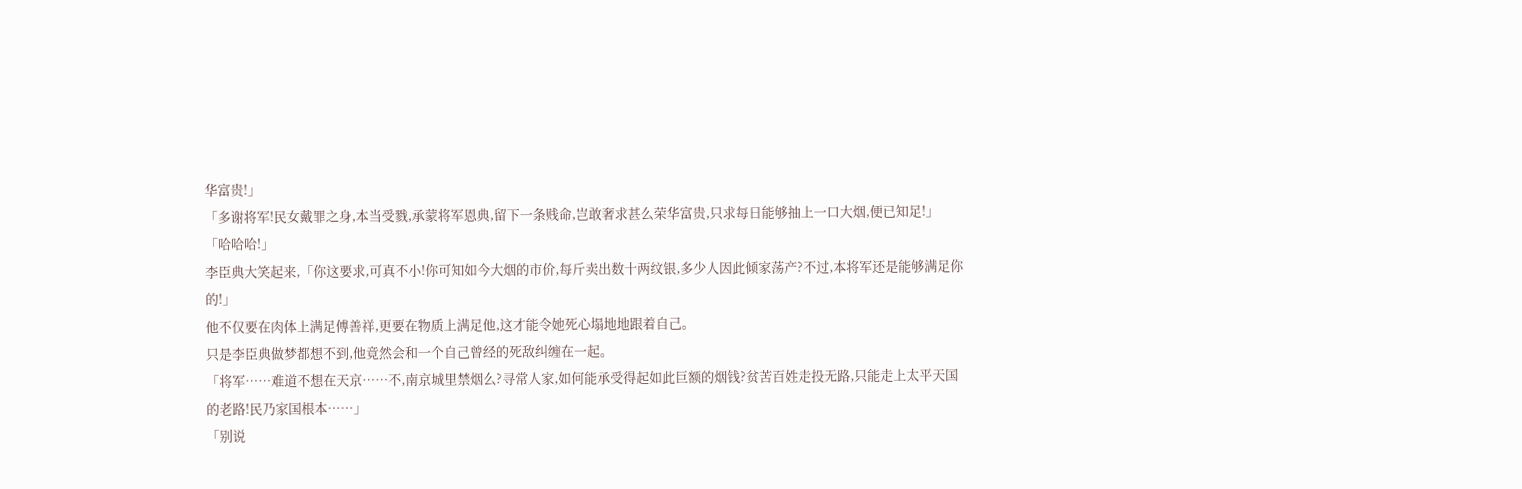华富贵!」
「多谢将军!民女戴罪之身,本当受戮,承蒙将军恩典,留下一条贱命,岂敢奢求甚么荣华富贵,只求每日能够抽上一口大烟,便已知足!」
「哈哈哈!」
李臣典大笑起来,「你这要求,可真不小!你可知如今大烟的市价,每斤卖出数十两纹银,多少人因此倾家荡产?不过,本将军还是能够满足你的!」
他不仅要在肉体上满足傅善祥,更要在物质上满足他,这才能令她死心塌地地跟着自己。
只是李臣典做梦都想不到,他竟然会和一个自己曾经的死敌纠缠在一起。
「将军……难道不想在天京……不,南京城里禁烟么?寻常人家,如何能承受得起如此巨额的烟钱?贫苦百姓走投无路,只能走上太平天国的老路!民乃家国根本……」
「别说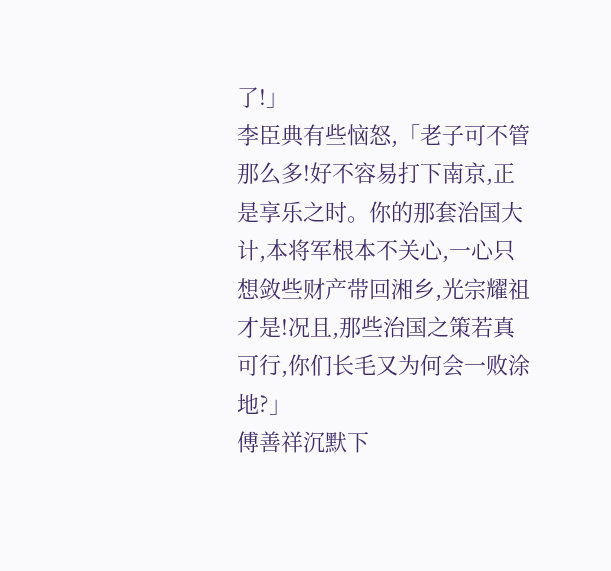了!」
李臣典有些恼怒,「老子可不管那么多!好不容易打下南京,正是享乐之时。你的那套治国大计,本将军根本不关心,一心只想敛些财产带回湘乡,光宗耀祖才是!况且,那些治国之策若真可行,你们长毛又为何会一败涂地?」
傅善祥沉默下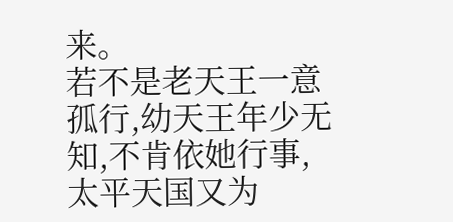来。
若不是老天王一意孤行,幼天王年少无知,不肯依她行事,太平天国又为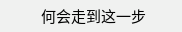何会走到这一步